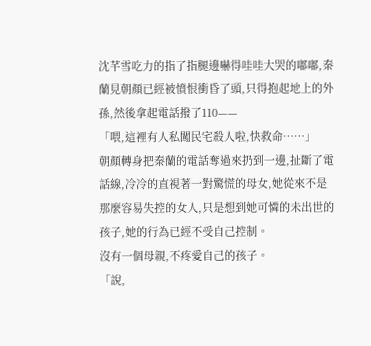沈芊雪吃力的指了指腿邊嚇得哇哇大哭的嘟嘟,秦蘭見朝顏已經被憤恨衝昏了頭,只得抱起地上的外孫,然後拿起電話撥了110——
「喂,這裡有人私闖民宅殺人啦,快救命……」
朝顏轉身把秦蘭的電話奪過來扔到一邊,扯斷了電話線,冷冷的直視著一對驚慌的母女,她從來不是那麼容易失控的女人,只是想到她可憐的未出世的孩子,她的行為已經不受自己控制。
沒有一個母親,不疼愛自己的孩子。
「說,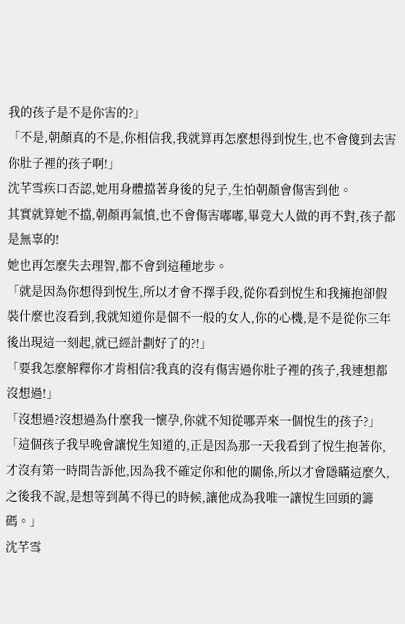我的孩子是不是你害的?」
「不是,朝顏真的不是,你相信我,我就算再怎麼想得到悅生,也不會傻到去害你肚子裡的孩子啊!」
沈芊雪疾口否認,她用身體擋著身後的兒子,生怕朝顏會傷害到他。
其實就算她不擋,朝顏再氣憤,也不會傷害嘟嘟,畢竟大人做的再不對,孩子都是無辜的!
她也再怎麼失去理智,都不會到這種地步。
「就是因為你想得到悅生,所以才會不擇手段,從你看到悅生和我擁抱卻假裝什麼也沒看到,我就知道你是個不一般的女人,你的心機,是不是從你三年後出現這一刻起,就已經計劃好了的?!」
「要我怎麼解釋你才肯相信?我真的沒有傷害過你肚子裡的孩子,我連想都沒想過!」
「沒想過?沒想過為什麼我一懷孕,你就不知從哪弄來一個悅生的孩子?」
「這個孩子我早晚會讓悅生知道的,正是因為那一天我看到了悅生抱著你,才沒有第一時間告訴他,因為我不確定你和他的關係,所以才會隱瞞這麼久,之後我不說,是想等到萬不得已的時候,讓他成為我唯一讓悅生回頭的籌碼。」
沈芊雪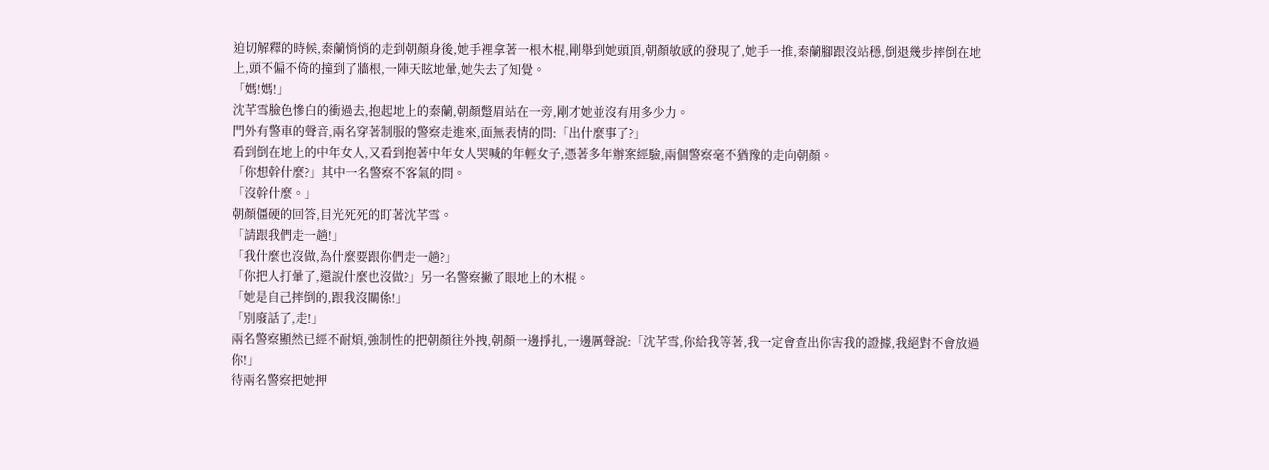迫切解釋的時候,秦蘭悄悄的走到朝顏身後,她手裡拿著一根木棍,剛舉到她頭頂,朝顏敏感的發現了,她手一推,秦蘭腳跟沒站穩,倒退幾步摔倒在地上,頭不偏不倚的撞到了牆根,一陣天眩地暈,她失去了知覺。
「媽!媽!」
沈芊雪臉色慘白的衝過去,抱起地上的秦蘭,朝顏蹩眉站在一旁,剛才她並沒有用多少力。
門外有警車的聲音,兩名穿著制服的警察走進來,面無表情的問:「出什麼事了?」
看到倒在地上的中年女人,又看到抱著中年女人哭喊的年輕女子,憑著多年辦案經驗,兩個警察毫不猶豫的走向朝顏。
「你想幹什麼?」其中一名警察不客氣的問。
「沒幹什麼。」
朝顏僵硬的回答,目光死死的盯著沈芊雪。
「請跟我們走一趟!」
「我什麼也沒做,為什麼要跟你們走一趟?」
「你把人打暈了,還說什麼也沒做?」另一名警察撇了眼地上的木棍。
「她是自己摔倒的,跟我沒關係!」
「別廢話了,走!」
兩名警察顯然已經不耐煩,強制性的把朝顏往外拽,朝顏一邊掙扎,一邊厲聲說:「沈芊雪,你給我等著,我一定會查出你害我的證據,我絕對不會放過你!」
待兩名警察把她押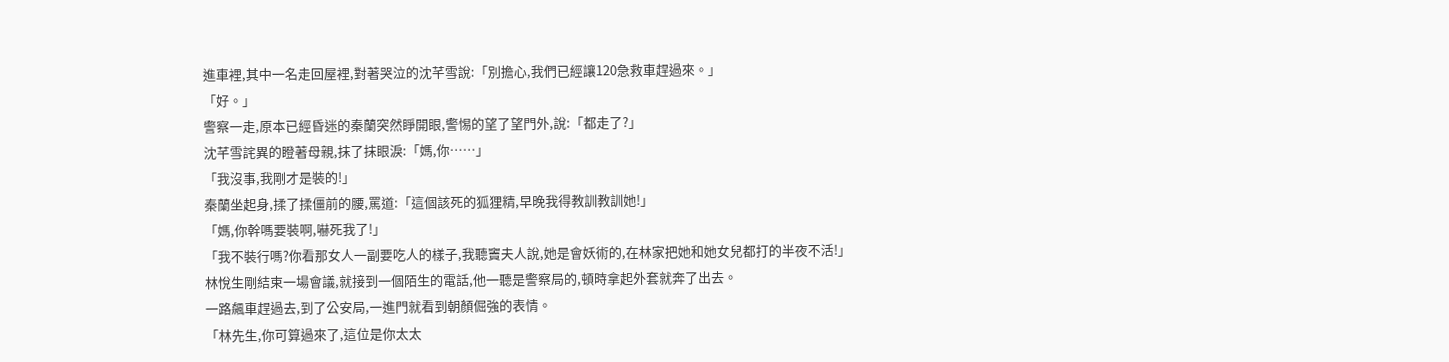進車裡,其中一名走回屋裡,對著哭泣的沈芊雪說:「別擔心,我們已經讓120急救車趕過來。」
「好。」
警察一走,原本已經昏迷的秦蘭突然睜開眼,警惕的望了望門外,說:「都走了?」
沈芊雪詫異的瞪著母親,抹了抹眼淚:「媽,你……」
「我沒事,我剛才是裝的!」
秦蘭坐起身,揉了揉僵前的腰,罵道:「這個該死的狐狸精,早晚我得教訓教訓她!」
「媽,你幹嗎要裝啊,嚇死我了!」
「我不裝行嗎?你看那女人一副要吃人的樣子,我聽竇夫人說,她是會妖術的,在林家把她和她女兒都打的半夜不活!」
林悅生剛結束一場會議,就接到一個陌生的電話,他一聽是警察局的,頓時拿起外套就奔了出去。
一路飆車趕過去,到了公安局,一進門就看到朝顏倔強的表情。
「林先生,你可算過來了,這位是你太太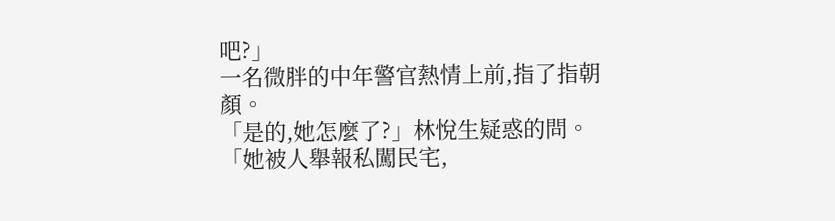吧?」
一名微胖的中年警官熱情上前,指了指朝顏。
「是的,她怎麼了?」林悅生疑惑的問。
「她被人舉報私闖民宅,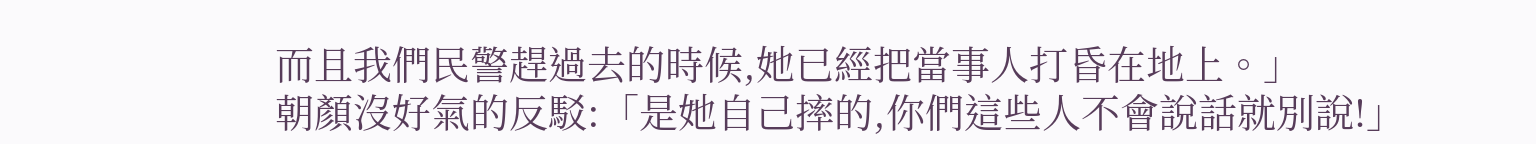而且我們民警趕過去的時候,她已經把當事人打昏在地上。」
朝顏沒好氣的反駁:「是她自己摔的,你們這些人不會說話就別說!」